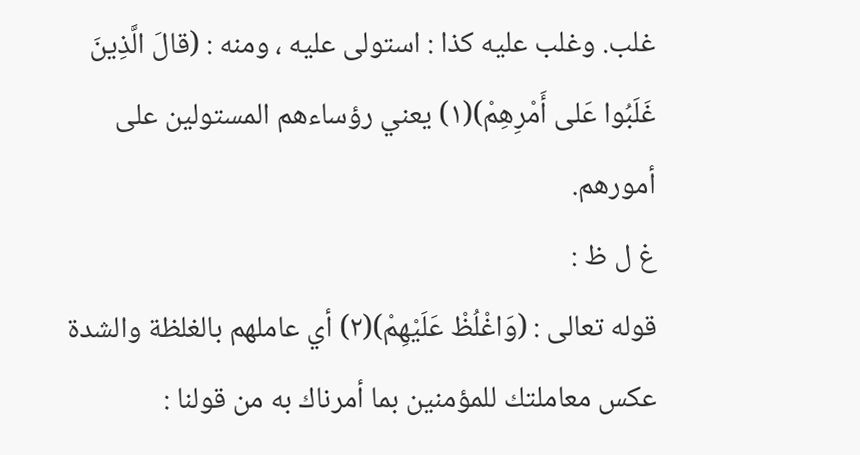غلب. وغلب عليه كذا : استولى عليه ، ومنه : (قالَ الَّذِينَ غَلَبُوا عَلى أَمْرِهِمْ)(١) يعني رؤساءهم المستولين على أمورهم.
غ ل ظ :
قوله تعالى : (وَاغْلُظْ عَلَيْهِمْ)(٢) أي عاملهم بالغلظة والشدة عكس معاملتك للمؤمنين بما أمرناك به من قولنا :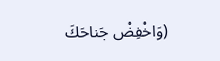(وَاخْفِضْ جَناحَكَ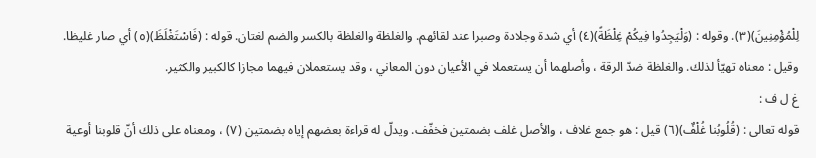لِلْمُؤْمِنِينَ)(٣). وقوله : (وَلْيَجِدُوا فِيكُمْ غِلْظَةً)(٤) أي شدة وجلادة وصبرا عند لقائهم. والغلظة والغلظة بالكسر والضم لغتان. قوله : (فَاسْتَغْلَظَ)(٥) أي صار غليظا. وقيل : معناه تهيّأ لذلك. والغلظة ضدّ الرقة ، وأصلهما أن يستعملا في الأعيان دون المعاني ، وقد يستعملان فيهما مجازا كالكبير والكثير.
غ ل ف :
قوله تعالى : (قُلُوبُنا غُلْفٌ)(٦) قيل : هو جمع غلاف ، والأصل غلف بضمتين فخفّف. ويدلّ له قراءة بعضهم إياه بضمتين (٧) ، ومعناه على ذلك أنّ قلوبنا أوعية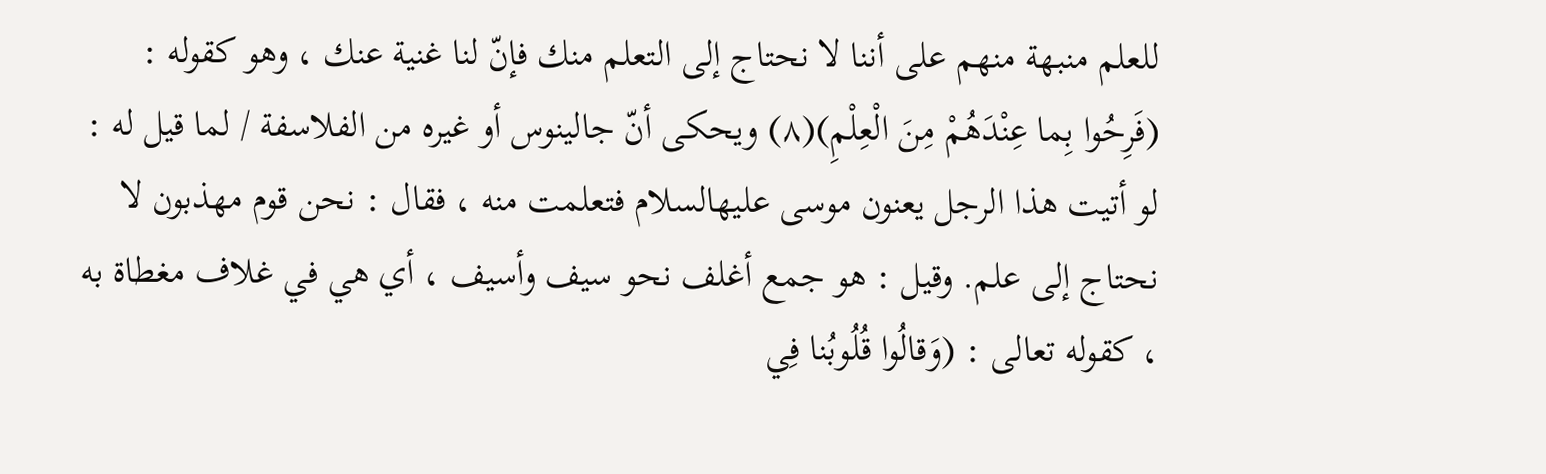للعلم منبهة منهم على أننا لا نحتاج إلى التعلم منك فإنّ لنا غنية عنك ، وهو كقوله : (فَرِحُوا بِما عِنْدَهُمْ مِنَ الْعِلْمِ)(٨) ويحكى أنّ جالينوس أو غيره من الفلاسفة / لما قيل له : لو أتيت هذا الرجل يعنون موسى عليهالسلام فتعلمت منه ، فقال : نحن قوم مهذبون لا نحتاج إلى علم. وقيل : هو جمع أغلف نحو سيف وأسيف ، أي هي في غلاف مغطاة به ، كقوله تعالى : (وَقالُوا قُلُوبُنا فِي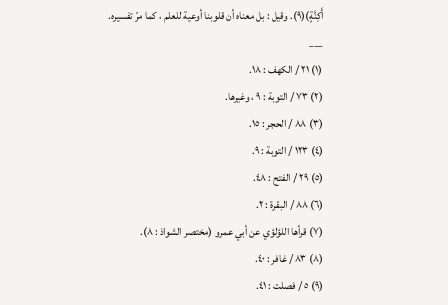أَكِنَّةٍ)(٩). وقيل : بل معناه أن قلوبنا أوعية للعلم ، كما مرّ تفسيره.
___
(١) ٢١ / الكهف : ١٨.
(٢) ٧٣ / التوبة : ٩ ، وغيرها.
(٣) ٨٨ / الحجر : ١٥.
(٤) ١٢٣ / التوبة : ٩.
(٥) ٢٩ / الفتح : ٤٨.
(٦) ٨٨ / البقرة : ٢.
(٧) قرأها اللؤلؤي عن أبي عمرو (مختصر الشواذ : ٨).
(٨) ٨٣ / غافر : ٤٠.
(٩) ٥ / فصلت : ٤١.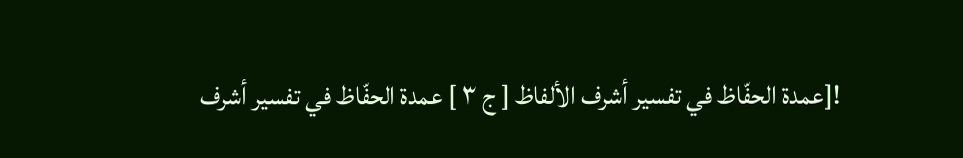![عمدة الحفّاظ في تفسير أشرف الألفاظ [ ج ٣ ] عمدة الحفّاظ في تفسير أشرف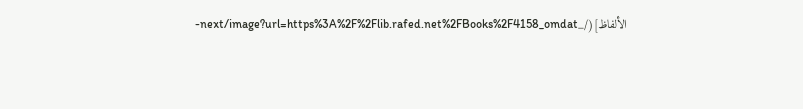الألفاظ](/_next/image?url=https%3A%2F%2Flib.rafed.net%2FBooks%2F4158_omdat-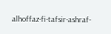alhoffaz-fi-tafsir-ashraf-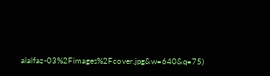alalfaz-03%2Fimages%2Fcover.jpg&w=640&q=75)